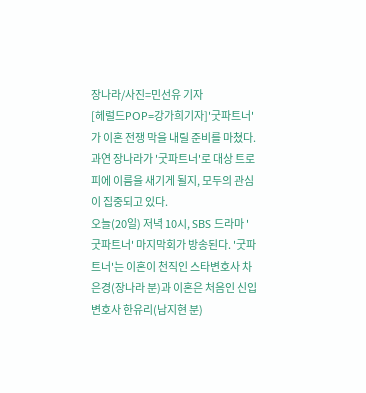장나라/사진=민선유 기자
[헤럴드POP=강가희기자]'굿파트너'가 이혼 전쟁 막을 내릴 준비를 마쳤다. 과연 장나라가 '굿파트너'로 대상 트로피에 이름을 새기게 될지, 모두의 관심이 집중되고 있다.
오늘(20일) 저녁 10시, SBS 드라마 '굿파트너' 마지막회가 방송된다. '굿파트너'는 이혼이 천직인 스타변호사 차은경(장나라 분)과 이혼은 처음인 신입변호사 한유리(남지현 분)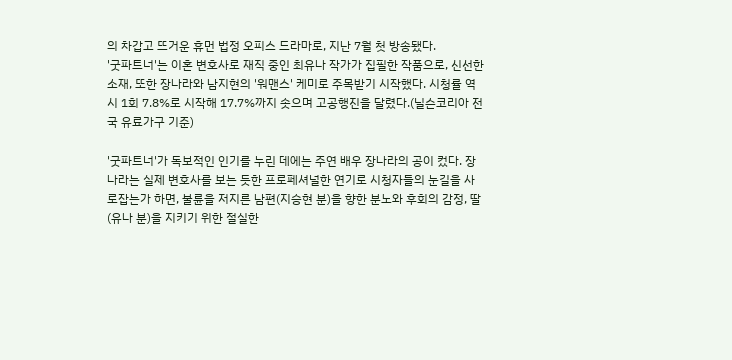의 차갑고 뜨거운 휴먼 법정 오피스 드라마로, 지난 7월 첫 방송됐다.
'굿파트너'는 이혼 변호사로 재직 중인 최유나 작가가 집필한 작품으로, 신선한 소재, 또한 장나라와 남지현의 '워맨스' 케미로 주목받기 시작했다. 시청률 역시 1회 7.8%로 시작해 17.7%까지 솟으며 고공행진을 달렸다.(닐슨코리아 전국 유료가구 기준)

'굿파트너'가 독보적인 인기를 누린 데에는 주연 배우 장나라의 공이 컸다. 장나라는 실제 변호사를 보는 듯한 프로페셔널한 연기로 시청자들의 눈길을 사로잡는가 하면, 불륜을 저지른 남편(지승현 분)을 향한 분노와 후회의 감정, 딸(유나 분)을 지키기 위한 절실한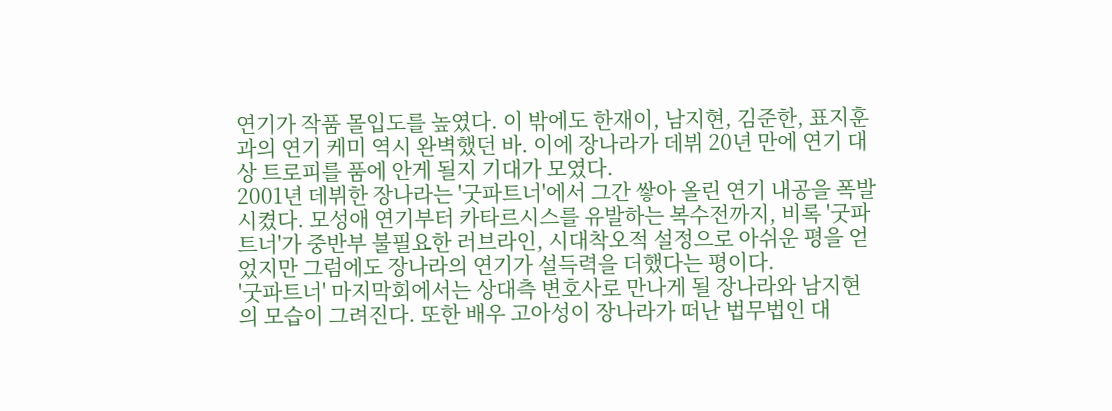연기가 작품 몰입도를 높였다. 이 밖에도 한재이, 남지현, 김준한, 표지훈과의 연기 케미 역시 완벽했던 바. 이에 장나라가 데뷔 20년 만에 연기 대상 트로피를 품에 안게 될지 기대가 모였다.
2001년 데뷔한 장나라는 '굿파트너'에서 그간 쌓아 올린 연기 내공을 폭발시켰다. 모성애 연기부터 카타르시스를 유발하는 복수전까지, 비록 '굿파트너'가 중반부 불필요한 러브라인, 시대착오적 설정으로 아쉬운 평을 얻었지만 그럼에도 장나라의 연기가 설득력을 더했다는 평이다.
'굿파트너' 마지막회에서는 상대측 변호사로 만나게 될 장나라와 남지현의 모습이 그려진다. 또한 배우 고아성이 장나라가 떠난 법무법인 대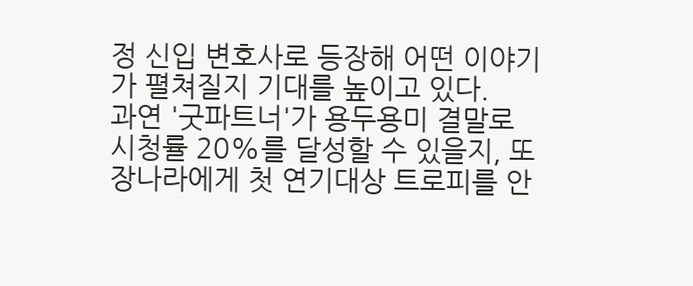정 신입 변호사로 등장해 어떤 이야기가 펼쳐질지 기대를 높이고 있다.
과연 '굿파트너'가 용두용미 결말로 시청률 20%를 달성할 수 있을지, 또 장나라에게 첫 연기대상 트로피를 안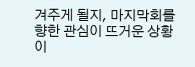겨주게 될지, 마지막회를 향한 관심이 뜨거운 상황이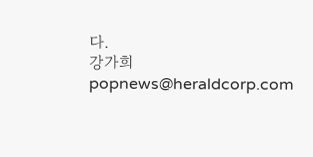다.
강가희 popnews@heraldcorp.com